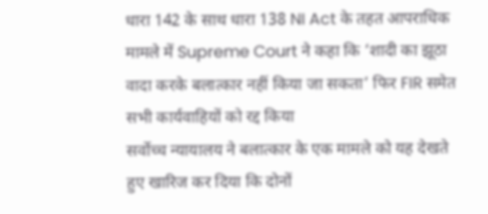धारा 142 के साथ धारा 138 NI Act के तहत आपराधिक मामले में Supreme Court ने कहा कि ‘शादी का झूठा वादा करके बलात्कार नहीं किया जा सकता’ फिर FIR समेत सभी कार्यवाहियों को रद्द किया
सर्वोच्च न्यायालय ने बलात्कार के एक मामले को यह देखते हुए खारिज कर दिया कि दोनों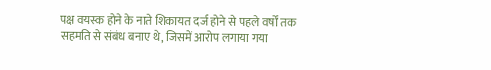पक्ष वयस्क होने के नाते शिकायत दर्ज होने से पहले वर्षों तक सहमति से संबंध बनाए थे, जिसमें आरोप लगाया गया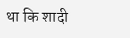था कि शादी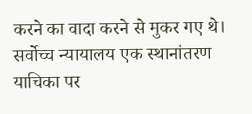करने का वादा करने से मुकर गए थे। सर्वोच्च न्यायालय एक स्थानांतरण याचिका पर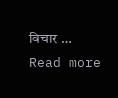विचार … Read more